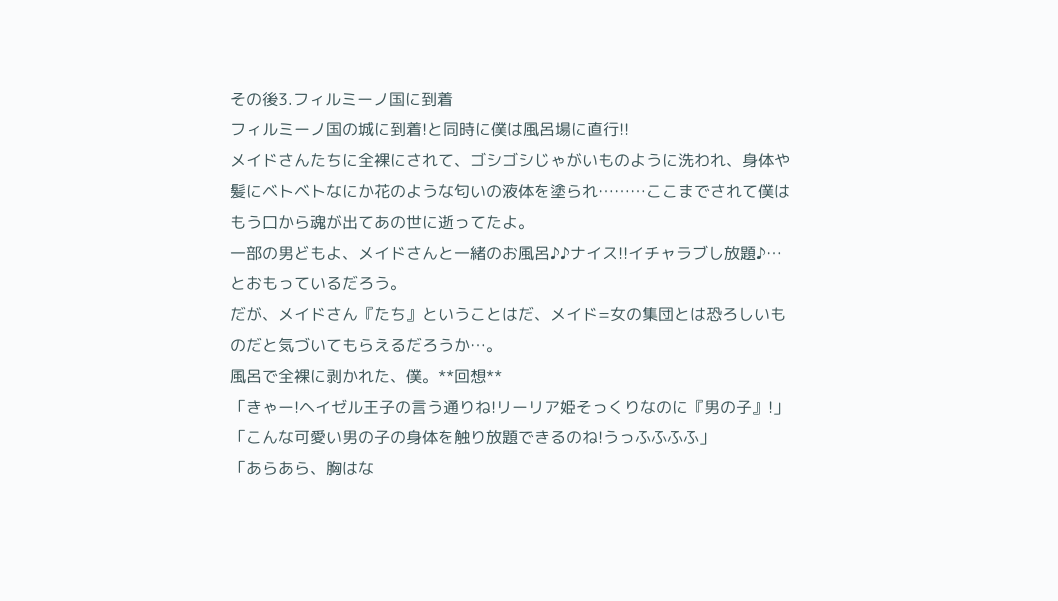その後3.フィルミーノ国に到着
フィルミーノ国の城に到着!と同時に僕は風呂場に直行!!
メイドさんたちに全裸にされて、ゴシゴシじゃがいものように洗われ、身体や髪にベトベトなにか花のような匂いの液体を塗られ………ここまでされて僕はもう口から魂が出てあの世に逝ってたよ。
一部の男どもよ、メイドさんと一緒のお風呂♪♪ナイス!!イチャラブし放題♪…とおもっているだろう。
だが、メイドさん『たち』ということはだ、メイド=女の集団とは恐ろしいものだと気づいてもらえるだろうか…。
風呂で全裸に剥かれた、僕。**回想**
「きゃー!ヘイゼル王子の言う通りね!リーリア姫そっくりなのに『男の子』!」
「こんな可愛い男の子の身体を触り放題できるのね!うっふふふふ」
「あらあら、胸はな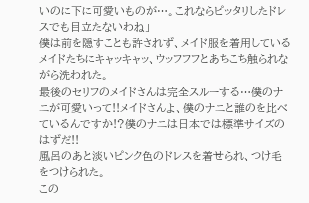いのに下に可愛いものが…。これならピッタリしたドレスでも目立たないわね」
僕は前を隠すことも許されず、メイド服を着用しているメイドたちにキャッキャッ、ウッフフフとあちこち触られながら洗われた。
最後のセリフのメイドさんは完全スルーする…僕のナニが可愛いって!!メイドさんよ、僕のナニと誰のを比べているんですか!?僕のナニは日本では標準サイズのはずだ!!
風呂のあと淡いピンク色のドレスを着せられ、つけ毛をつけられた。
この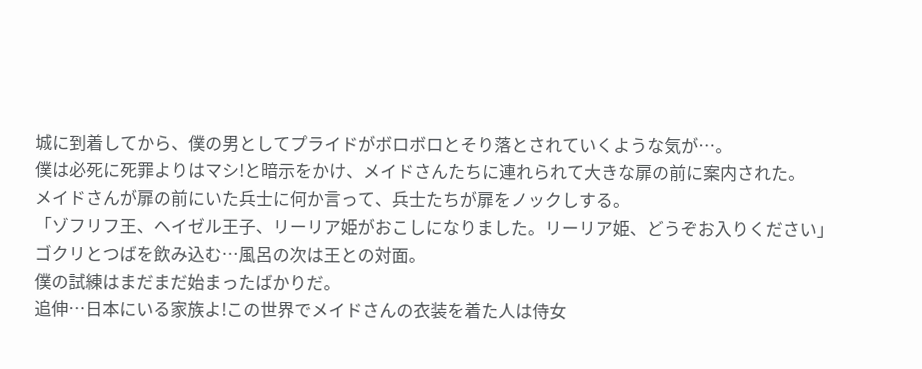城に到着してから、僕の男としてプライドがボロボロとそり落とされていくような気が…。
僕は必死に死罪よりはマシ!と暗示をかけ、メイドさんたちに連れられて大きな扉の前に案内された。
メイドさんが扉の前にいた兵士に何か言って、兵士たちが扉をノックしする。
「ゾフリフ王、ヘイゼル王子、リーリア姫がおこしになりました。リーリア姫、どうぞお入りください」
ゴクリとつばを飲み込む…風呂の次は王との対面。
僕の試練はまだまだ始まったばかりだ。
追伸…日本にいる家族よ!この世界でメイドさんの衣装を着た人は侍女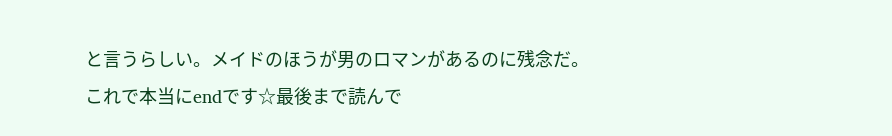と言うらしい。メイドのほうが男のロマンがあるのに残念だ。
これで本当にendです☆最後まで読んで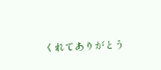くれてありがとう